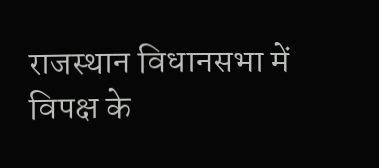राजस्थान विधानसभा में विपक्ष के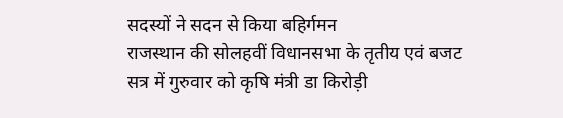सदस्यों ने सदन से किया बहिर्गमन
राजस्थान की सोलहवीं विधानसभा के तृतीय एवं बजट सत्र में गुरुवार को कृषि मंत्री डा किरोड़ी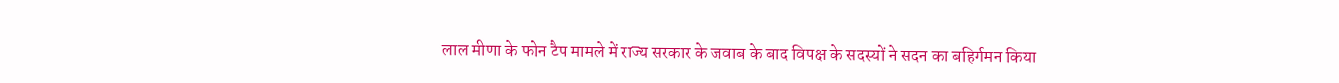लाल मीणा के फोन टैप मामले में राज्य सरकार के जवाब के बाद विपक्ष के सदस्यों ने सदन का बहिर्गमन किया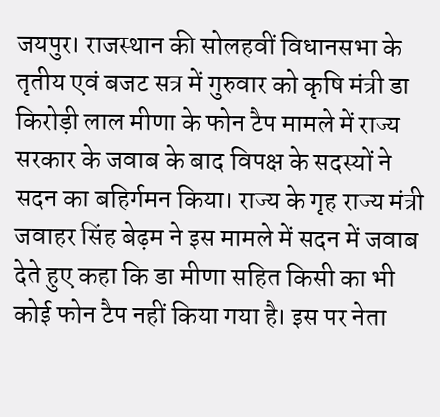जयपुर। राजस्थान की सोलहवीं विधानसभा के तृतीय एवं बजट सत्र में गुरुवार को कृषि मंत्री डा किरोड़ी लाल मीणा के फोन टैप मामले में राज्य सरकार के जवाब के बाद विपक्ष के सदस्यों ने सदन का बहिर्गमन किया। राज्य के गृह राज्य मंत्री जवाहर सिंह बेढ़म ने इस मामले में सदन में जवाब देते हुए कहा कि डा मीणा सहित किसी का भी कोई फोन टैप नहीं किया गया है। इस पर नेता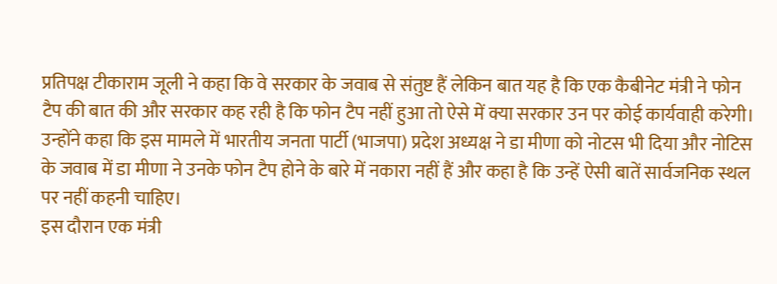प्रतिपक्ष टीकाराम जूली ने कहा कि वे सरकार के जवाब से संतुष्ट हैं लेकिन बात यह है कि एक कैबीनेट मंत्री ने फोन टैप की बात की और सरकार कह रही है कि फोन टैप नहीं हुआ तो ऐसे में क्या सरकार उन पर कोई कार्यवाही करेगी। उन्होंने कहा कि इस मामले में भारतीय जनता पार्टी (भाजपा) प्रदेश अध्यक्ष ने डा मीणा को नोटस भी दिया और नोटिस के जवाब में डा मीणा ने उनके फोन टैप होने के बारे में नकारा नहीं हैं और कहा है कि उन्हें ऐसी बातें सार्वजनिक स्थल पर नहीं कहनी चाहिए।
इस दौरान एक मंत्री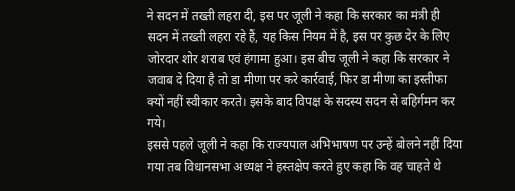ने सदन में तख्ती लहरा दी, इस पर जूली ने कहा कि सरकार का मंत्री ही सदन में तख्ती लहरा रहे हैं, यह किस नियम में है, इस पर कुछ देर के लिए जोरदार शोर शराब एवं हंगामा हुआ। इस बीच जूली ने कहा कि सरकार ने जवाब दे दिया है तो डा मीणा पर करे कार्रवाई, फिर डा मीणा का इस्तीफा क्यों नहीं स्वीकार करते। इसके बाद विपक्ष के सदस्य सदन से बहिर्गमन कर गये।
इससे पहले जूली ने कहा कि राज्यपाल अभिभाषण पर उन्हें बोलने नहीं दिया गया तब विधानसभा अध्यक्ष ने हस्तक्षेप करते हुए कहा कि वह चाहते थे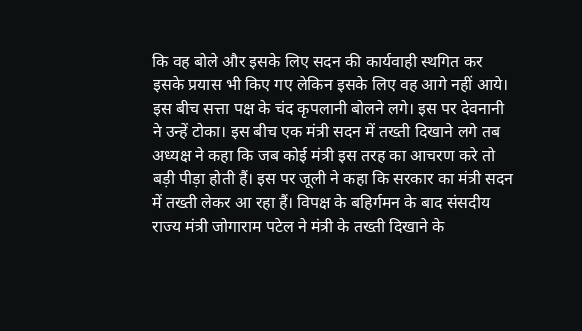कि वह बोले और इसके लिए सदन की कार्यवाही स्थगित कर इसके प्रयास भी किए गए लेकिन इसके लिए वह आगे नहीं आये। इस बीच सत्ता पक्ष के चंद कृपलानी बोलने लगे। इस पर देवनानी ने उन्हें टोका। इस बीच एक मंत्री सदन में तख्ती दिखाने लगे तब अध्यक्ष ने कहा कि जब कोई मंत्री इस तरह का आचरण करे तो बड़ी पीड़ा होती हैं। इस पर जूली ने कहा कि सरकार का मंत्री सदन में तख्ती लेकर आ रहा हैं। विपक्ष के बहिर्गमन के बाद संसदीय राज्य मंत्री जोगाराम पटेल ने मंत्री के तख्ती दिखाने के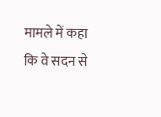मामले में कहा कि वे सदन से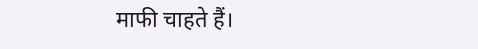माफी चाहते हैं।